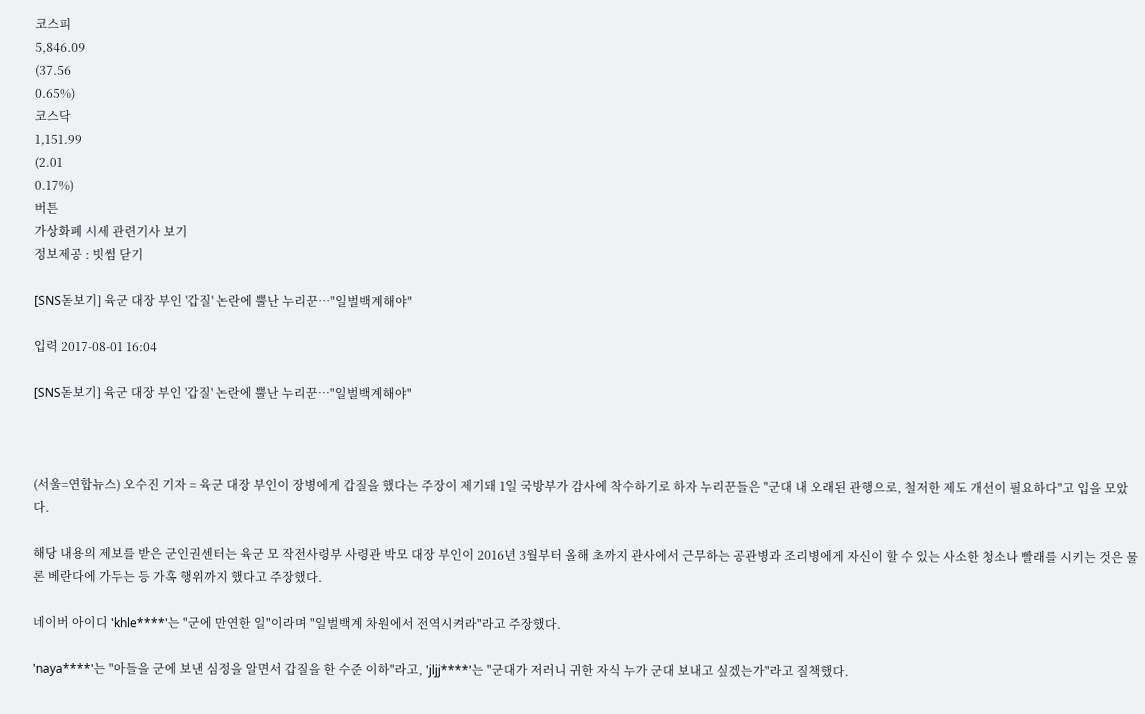코스피
5,846.09
(37.56
0.65%)
코스닥
1,151.99
(2.01
0.17%)
버튼
가상화폐 시세 관련기사 보기
정보제공 : 빗썸 닫기

[SNS돋보기] 육군 대장 부인 '갑질' 논란에 뿔난 누리꾼…"일벌백계해야"

입력 2017-08-01 16:04

[SNS돋보기] 육군 대장 부인 '갑질' 논란에 뿔난 누리꾼…"일벌백계해야"



(서울=연합뉴스) 오수진 기자 = 육군 대장 부인이 장병에게 갑질을 했다는 주장이 제기돼 1일 국방부가 감사에 착수하기로 하자 누리꾼들은 "군대 내 오래된 관행으로, 철저한 제도 개선이 필요하다"고 입을 모았다.

해당 내용의 제보를 받은 군인권센터는 육군 모 작전사령부 사령관 박모 대장 부인이 2016년 3월부터 올해 초까지 관사에서 근무하는 공관병과 조리병에게 자신이 할 수 있는 사소한 청소나 빨래를 시키는 것은 물론 베란다에 가두는 등 가혹 행위까지 했다고 주장했다.

네이버 아이디 'khle****'는 "군에 만연한 일"이라며 "일벌백계 차원에서 전역시켜라"라고 주장했다.

'naya****'는 "아들을 군에 보낸 심정을 알면서 갑질을 한 수준 이하"라고, 'jljj****'는 "군대가 저러니 귀한 자식 누가 군대 보내고 싶겠는가"라고 질책했다.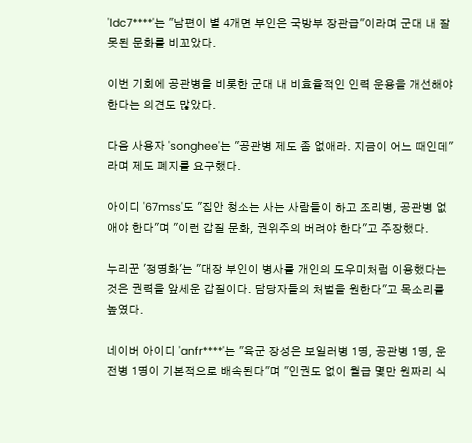'ldc7****'는 "남편이 별 4개면 부인은 국방부 장관급"이라며 군대 내 잘못된 문화를 비꼬았다.

이번 기회에 공관병을 비롯한 군대 내 비효율적인 인력 운용을 개선해야 한다는 의견도 많았다.

다음 사용자 'songhee'는 "공관병 제도 좀 없애라. 지금이 어느 때인데"라며 제도 폐지를 요구했다.

아이디 '67mss'도 "집안 청소는 사는 사람들이 하고 조리병, 공관병 없애야 한다"며 "이런 갑질 문화, 권위주의 버려야 한다"고 주장했다.

누리꾼 '정명화'는 "대장 부인이 병사를 개인의 도우미처럼 이용했다는 것은 권력을 앞세운 갑질이다. 담당자들의 처벌을 원한다"고 목소리를 높였다.

네이버 아이디 'anfr****'는 "육군 장성은 보일러병 1명, 공관병 1명, 운전병 1명이 기본적으로 배속된다"며 "인권도 없이 월급 몇만 원짜리 식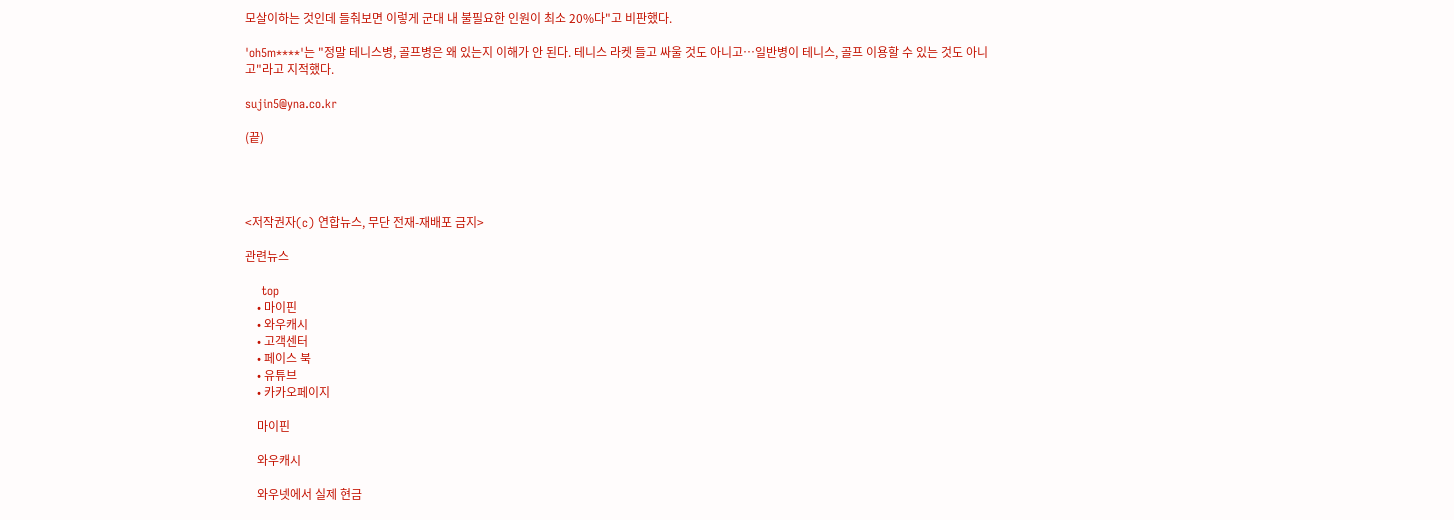모살이하는 것인데 들춰보면 이렇게 군대 내 불필요한 인원이 최소 20%다"고 비판했다.

'oh5m****'는 "정말 테니스병, 골프병은 왜 있는지 이해가 안 된다. 테니스 라켓 들고 싸울 것도 아니고…일반병이 테니스, 골프 이용할 수 있는 것도 아니고"라고 지적했다.

sujin5@yna.co.kr

(끝)




<저작권자(c) 연합뉴스, 무단 전재-재배포 금지>

관련뉴스

    top
    • 마이핀
    • 와우캐시
    • 고객센터
    • 페이스 북
    • 유튜브
    • 카카오페이지

    마이핀

    와우캐시

    와우넷에서 실제 현금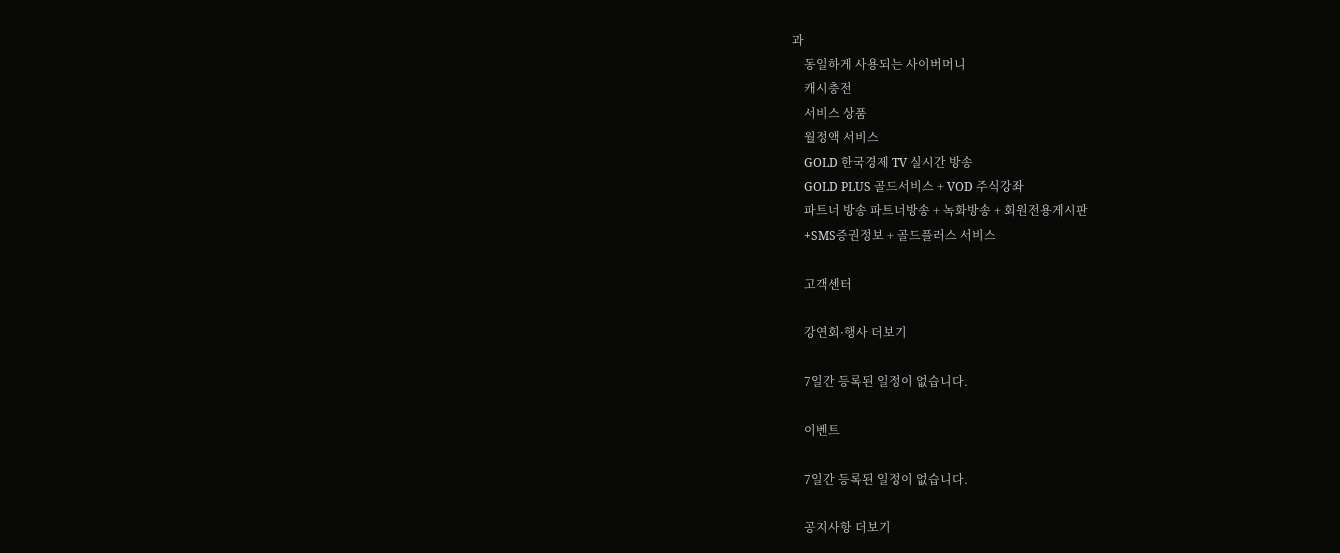과
    동일하게 사용되는 사이버머니
    캐시충전
    서비스 상품
    월정액 서비스
    GOLD 한국경제 TV 실시간 방송
    GOLD PLUS 골드서비스 + VOD 주식강좌
    파트너 방송 파트너방송 + 녹화방송 + 회원전용게시판
    +SMS증권정보 + 골드플러스 서비스

    고객센터

    강연회·행사 더보기

    7일간 등록된 일정이 없습니다.

    이벤트

    7일간 등록된 일정이 없습니다.

    공지사항 더보기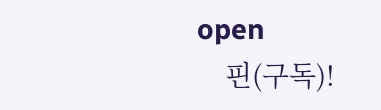open
    핀(구독)!